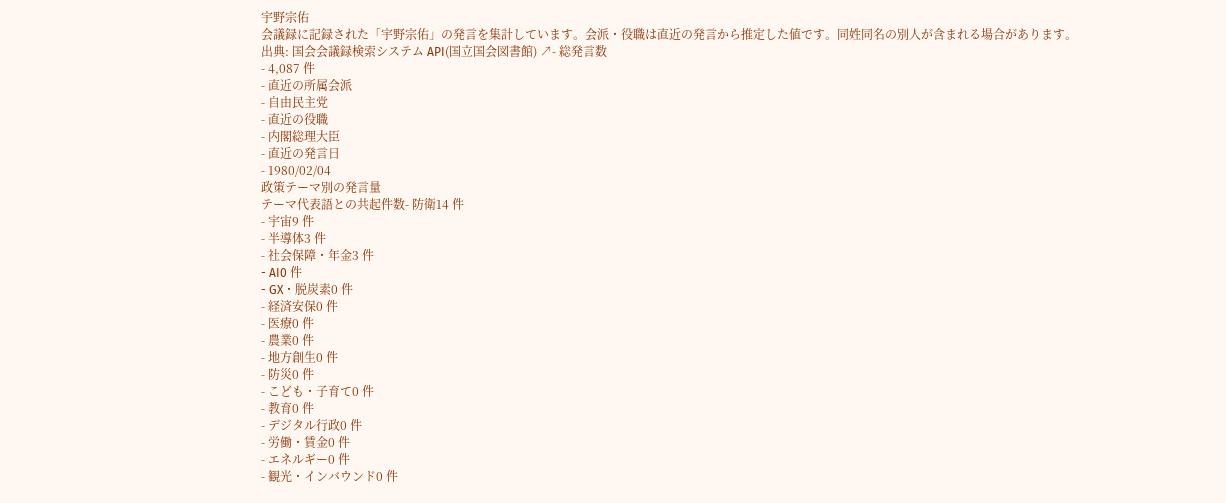宇野宗佑
会議録に記録された「宇野宗佑」の発言を集計しています。会派・役職は直近の発言から推定した値です。同姓同名の別人が含まれる場合があります。
出典: 国会会議録検索システム API(国立国会図書館) ↗- 総発言数
- 4,087 件
- 直近の所属会派
- 自由民主党
- 直近の役職
- 内閣総理大臣
- 直近の発言日
- 1980/02/04
政策テーマ別の発言量
テーマ代表語との共起件数- 防衛14 件
- 宇宙9 件
- 半導体3 件
- 社会保障・年金3 件
- AI0 件
- GX・脱炭素0 件
- 経済安保0 件
- 医療0 件
- 農業0 件
- 地方創生0 件
- 防災0 件
- こども・子育て0 件
- 教育0 件
- デジタル行政0 件
- 労働・賃金0 件
- エネルギー0 件
- 観光・インバウンド0 件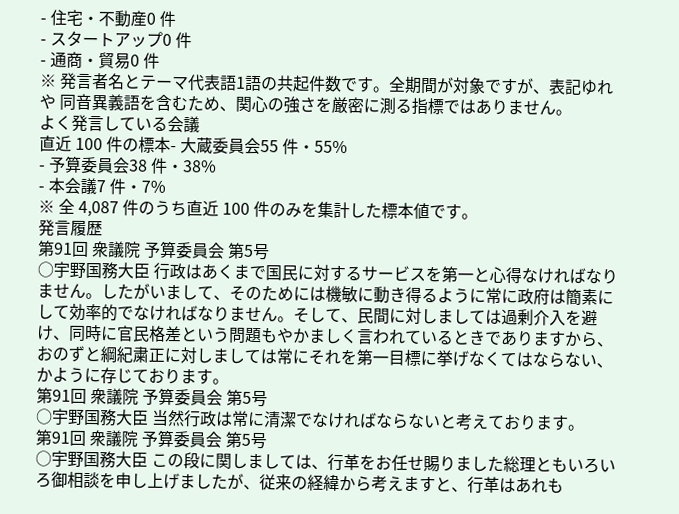- 住宅・不動産0 件
- スタートアップ0 件
- 通商・貿易0 件
※ 発言者名とテーマ代表語1語の共起件数です。全期間が対象ですが、表記ゆれや 同音異義語を含むため、関心の強さを厳密に測る指標ではありません。
よく発言している会議
直近 100 件の標本- 大蔵委員会55 件・55%
- 予算委員会38 件・38%
- 本会議7 件・7%
※ 全 4,087 件のうち直近 100 件のみを集計した標本値です。
発言履歴
第91回 衆議院 予算委員会 第5号
○宇野国務大臣 行政はあくまで国民に対するサービスを第一と心得なければなりません。したがいまして、そのためには機敏に動き得るように常に政府は簡素にして効率的でなければなりません。そして、民間に対しましては過剰介入を避け、同時に官民格差という問題もやかましく言われているときでありますから、おのずと綱紀粛正に対しましては常にそれを第一目標に挙げなくてはならない、かように存じております。
第91回 衆議院 予算委員会 第5号
○宇野国務大臣 当然行政は常に清潔でなければならないと考えております。
第91回 衆議院 予算委員会 第5号
○宇野国務大臣 この段に関しましては、行革をお任せ賜りました総理ともいろいろ御相談を申し上げましたが、従来の経緯から考えますと、行革はあれも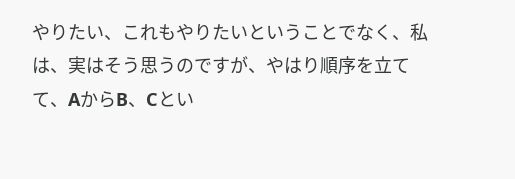やりたい、これもやりたいということでなく、私は、実はそう思うのですが、やはり順序を立てて、AからB、Cとい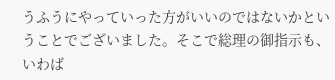うふうにやっていった方がいいのではないかということでございました。そこで総理の御指示も、いわば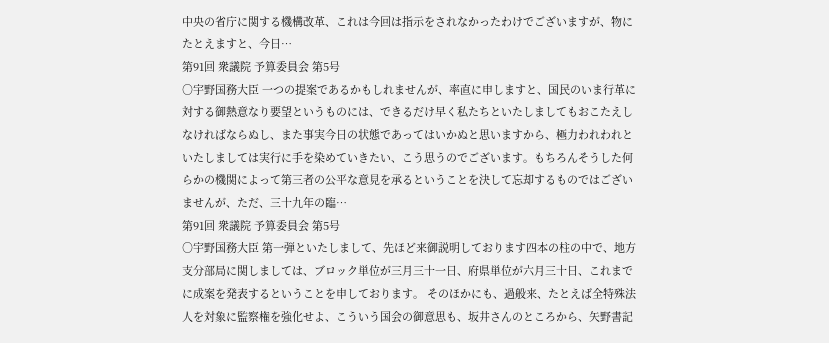中央の省庁に関する機構改革、これは今回は指示をされなかったわけでございますが、物にたとえますと、今日…
第91回 衆議院 予算委員会 第5号
○宇野国務大臣 一つの提案であるかもしれませんが、率直に申しますと、国民のいま行革に対する御熱意なり要望というものには、できるだけ早く私たちといたしましてもおこたえしなければならぬし、また事実今日の状態であってはいかぬと思いますから、極力われわれといたしましては実行に手を染めていきたい、こう思うのでございます。もちろんそうした何らかの機関によって第三者の公平な意見を承るということを決して忘却するものではございませんが、ただ、三十九年の臨…
第91回 衆議院 予算委員会 第5号
○宇野国務大臣 第一弾といたしまして、先ほど来御説明しております四本の柱の中で、地方支分部局に関しましては、ブロック単位が三月三十一日、府県単位が六月三十日、これまでに成案を発表するということを申しております。 そのほかにも、過般来、たとえば全特殊法人を対象に監察権を強化せよ、こういう国会の御意思も、坂井さんのところから、矢野書記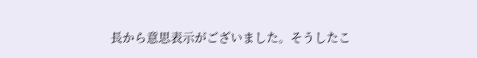長から意思表示がございました。そうしたこ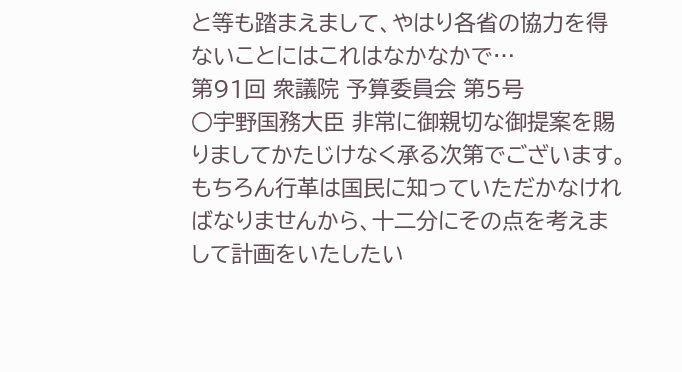と等も踏まえまして、やはり各省の協力を得ないことにはこれはなかなかで…
第91回 衆議院 予算委員会 第5号
○宇野国務大臣 非常に御親切な御提案を賜りましてかたじけなく承る次第でございます。もちろん行革は国民に知っていただかなければなりませんから、十二分にその点を考えまして計画をいたしたい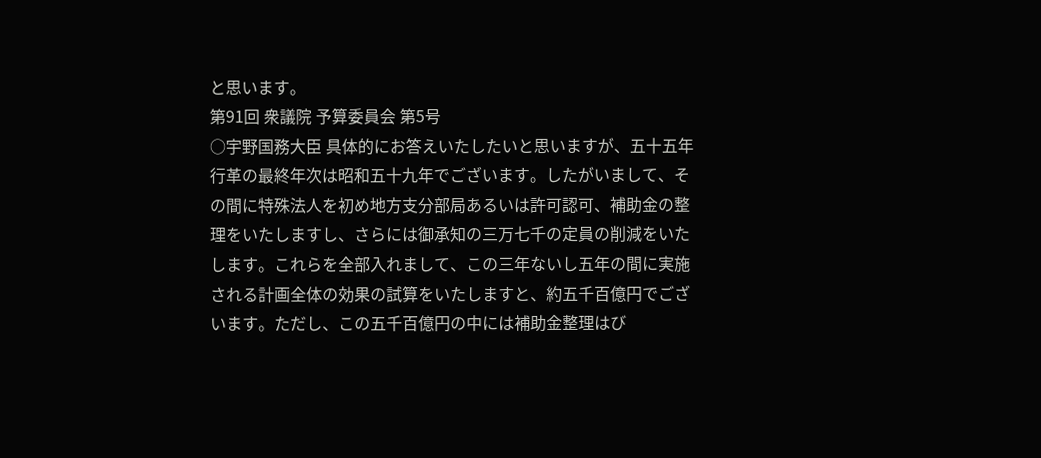と思います。
第91回 衆議院 予算委員会 第5号
○宇野国務大臣 具体的にお答えいたしたいと思いますが、五十五年行革の最終年次は昭和五十九年でございます。したがいまして、その間に特殊法人を初め地方支分部局あるいは許可認可、補助金の整理をいたしますし、さらには御承知の三万七千の定員の削減をいたします。これらを全部入れまして、この三年ないし五年の間に実施される計画全体の効果の試算をいたしますと、約五千百億円でございます。ただし、この五千百億円の中には補助金整理はび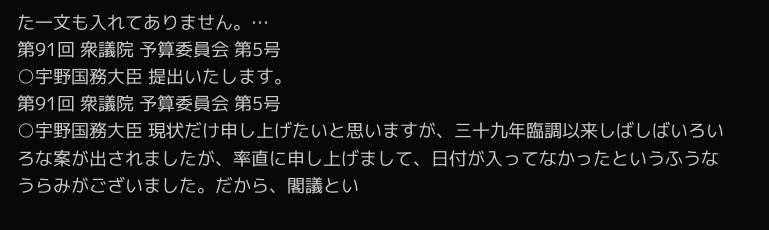た一文も入れてありません。…
第91回 衆議院 予算委員会 第5号
○宇野国務大臣 提出いたします。
第91回 衆議院 予算委員会 第5号
○宇野国務大臣 現状だけ申し上げたいと思いますが、三十九年臨調以来しばしばいろいろな案が出されましたが、率直に申し上げまして、日付が入ってなかったというふうなうらみがございました。だから、閣議とい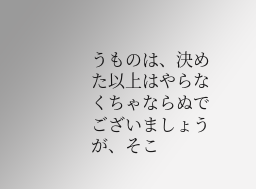うものは、決めた以上はやらなくちゃならぬでございましょうが、そこ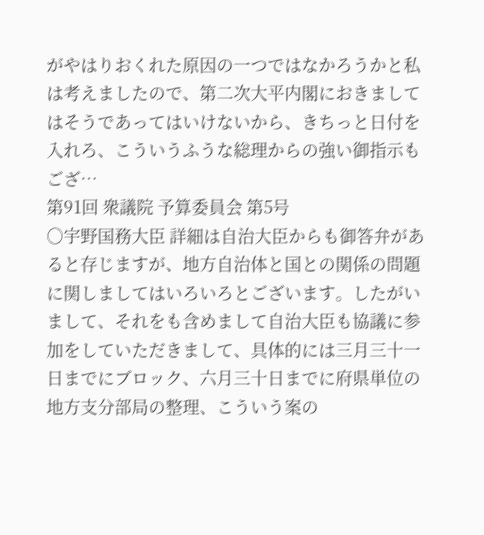がやはりおくれた原因の一つではなかろうかと私は考えましたので、第二次大平内閣におきましてはそうであってはいけないから、きちっと日付を入れろ、こういうふうな総理からの強い御指示もござ…
第91回 衆議院 予算委員会 第5号
○宇野国務大臣 詳細は自治大臣からも御答弁があると存じますが、地方自治体と国との関係の問題に関しましてはいろいろとございます。したがいまして、それをも含めまして自治大臣も協議に参加をしていただきまして、具体的には三月三十一日までにブロック、六月三十日までに府県単位の地方支分部局の整理、こういう案の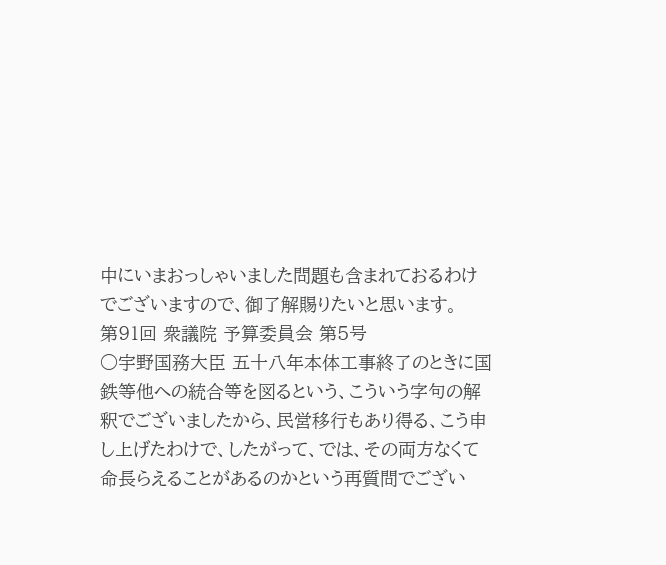中にいまおっしゃいました問題も含まれておるわけでございますので、御了解賜りたいと思います。
第91回 衆議院 予算委員会 第5号
○宇野国務大臣 五十八年本体工事終了のときに国鉄等他への統合等を図るという、こういう字句の解釈でございましたから、民営移行もあり得る、こう申し上げたわけで、したがって、では、その両方なくて命長らえることがあるのかという再質問でござい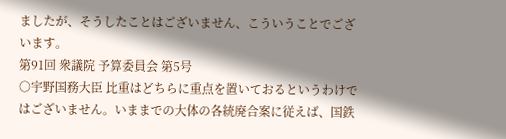ましたが、そうしたことはございません、こういうことでございます。
第91回 衆議院 予算委員会 第5号
○宇野国務大臣 比重はどちらに重点を置いておるというわけではございません。いままでの大体の各統廃合案に従えば、国鉄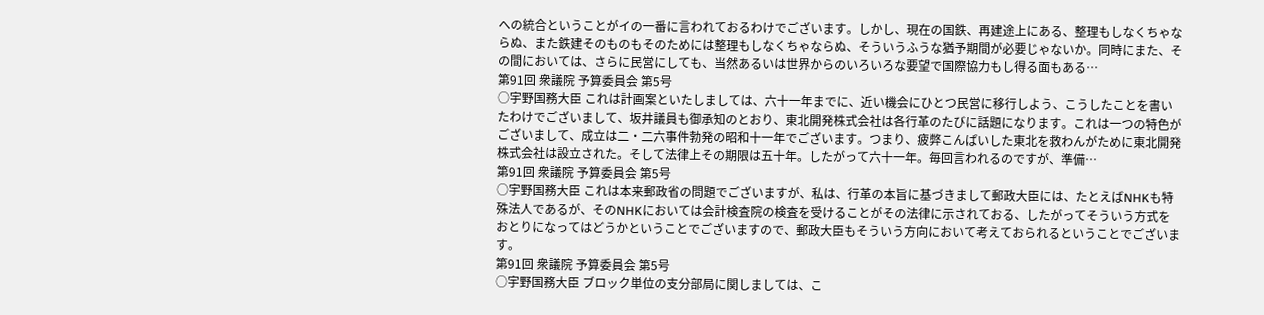への統合ということがイの一番に言われておるわけでございます。しかし、現在の国鉄、再建途上にある、整理もしなくちゃならぬ、また鉄建そのものもそのためには整理もしなくちゃならぬ、そういうふうな猶予期間が必要じゃないか。同時にまた、その間においては、さらに民営にしても、当然あるいは世界からのいろいろな要望で国際協力もし得る面もある…
第91回 衆議院 予算委員会 第5号
○宇野国務大臣 これは計画案といたしましては、六十一年までに、近い機会にひとつ民営に移行しよう、こうしたことを書いたわけでございまして、坂井議員も御承知のとおり、東北開発株式会社は各行革のたびに話題になります。これは一つの特色がございまして、成立は二・二六事件勃発の昭和十一年でございます。つまり、疲弊こんぱいした東北を救わんがために東北開発株式会社は設立された。そして法律上その期限は五十年。したがって六十一年。毎回言われるのですが、準備…
第91回 衆議院 予算委員会 第5号
○宇野国務大臣 これは本来郵政省の問題でございますが、私は、行革の本旨に基づきまして郵政大臣には、たとえばNHKも特殊法人であるが、そのNHKにおいては会計検査院の検査を受けることがその法律に示されておる、したがってそういう方式をおとりになってはどうかということでございますので、郵政大臣もそういう方向において考えておられるということでございます。
第91回 衆議院 予算委員会 第5号
○宇野国務大臣 ブロック単位の支分部局に関しましては、こ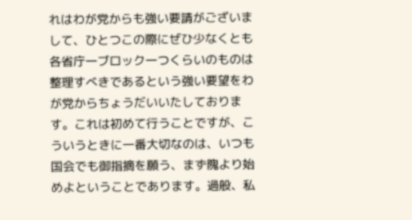れはわが党からも強い要請がございまして、ひとつこの際にぜひ少なくとも各省庁一ブロック一つくらいのものは整理すべきであるという強い要望をわが党からちょうだいいたしております。これは初めて行うことですが、こういうときに一番大切なのは、いつも国会でも御指摘を願う、まず隗より始めよということであります。過般、私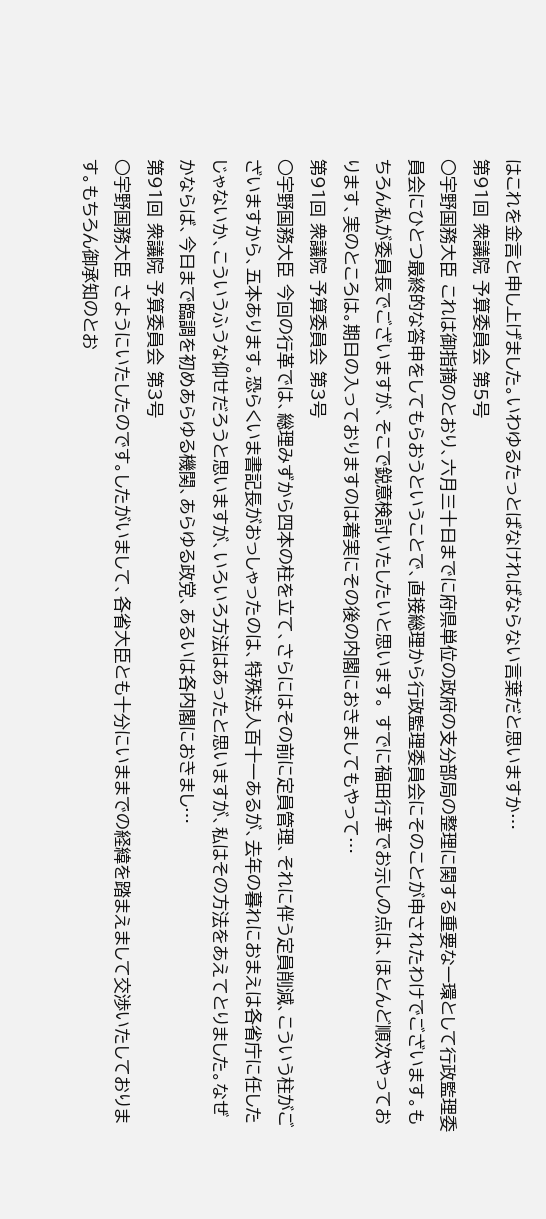はこれを金言と申し上げました。いわゆるたっとばなければならない言葉だと思いますか…
第91回 衆議院 予算委員会 第5号
○宇野国務大臣 これは御指摘のとおり、六月三十日までに府県単位の政府の支分部局の整理に関する重要な一環として行政監理委員会にひとつ最終的な答申をしてもらおうということで、直接総理から行政監理委員会にそのことが申されたわけでございます。もちろん私が委員長でございますが、そこで鋭意検討いたしたいと思います。 すでに福田行革でお示しの点は、ほとんど順次やっております、実のところは。期日の入っておりますのは着実にその後の内閣におきましてもやって…
第91回 衆議院 予算委員会 第3号
○宇野国務大臣 今回の行革では、総理みずから四本の柱を立て、さらにはその前に定員管理、それに伴う定員削減、こういう柱がございますから、五本あります。恐らくいま書記長がおっしゃったのは、特殊法人百十一あるが、去年の暮れにおまえは各省庁に任したじゃないか、こういうふうな仰せだろうと思いますが、いろいろ方法はあったと思いますが、私はその方法をあえてとりました。なぜかならば、今日まで臨調を初めあらゆる機関、あらゆる政党、あるいは各内閣におきまし…
第91回 衆議院 予算委員会 第3号
○宇野国務大臣 さようにいたしたのです。したがいまして、各省大臣とも十分にいままでの経緯を踏まえまして交渉いたしております。もちろん御承知のとお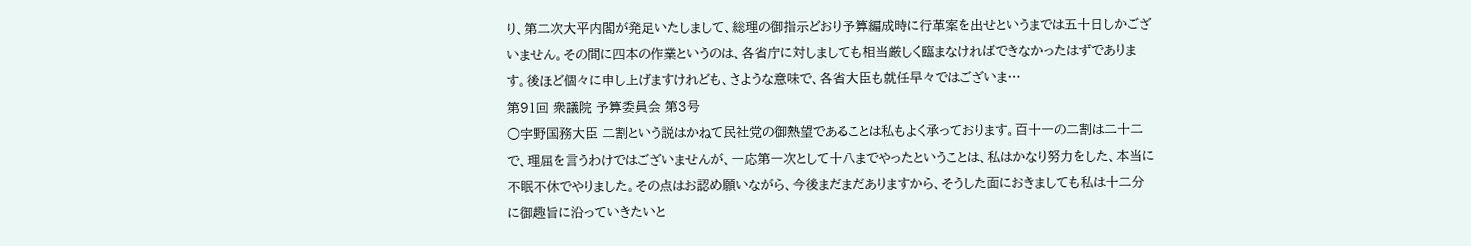り、第二次大平内閣が発足いたしまして、総理の御指示どおり予算編成時に行革案を出せというまでは五十日しかございません。その間に四本の作業というのは、各省庁に対しましても相当厳しく臨まなければできなかったはずであります。後ほど個々に申し上げますけれども、さような意味で、各省大臣も就任早々ではございま…
第91回 衆議院 予算委員会 第3号
○宇野国務大臣 二割という説はかねて民社党の御熱望であることは私もよく承っております。百十一の二割は二十二で、理屈を言うわけではございませんが、一応第一次として十八までやったということは、私はかなり努力をした、本当に不眠不休でやりました。その点はお認め願いながら、今後まだまだありますから、そうした面におきましても私は十二分に御趣旨に沿っていきたいと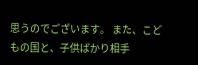思うのでございます。 また、こどもの国と、子供ばかり相手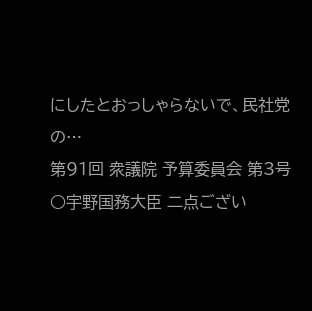にしたとおっしゃらないで、民社党の…
第91回 衆議院 予算委員会 第3号
○宇野国務大臣 二点ござい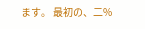ます。 最初の、二%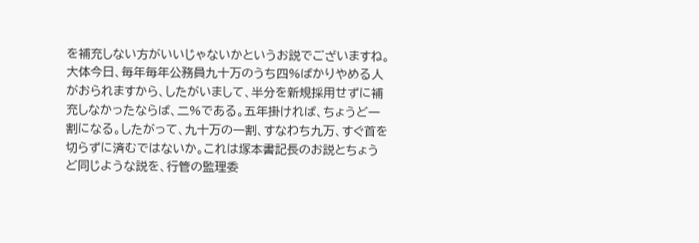を補充しない方がいいじゃないかというお説でございますね。大体今日、毎年毎年公務員九十万のうち四%ばかりやめる人がおられますから、したがいまして、半分を新規採用せずに補充しなかったならば、二%である。五年掛ければ、ちょうど一割になる。したがって、九十万の一割、すなわち九万、すぐ首を切らずに済むではないか。これは塚本書記長のお説とちょうど同じような説を、行管の監理委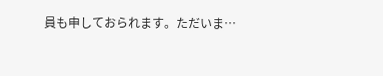員も申しておられます。ただいま…